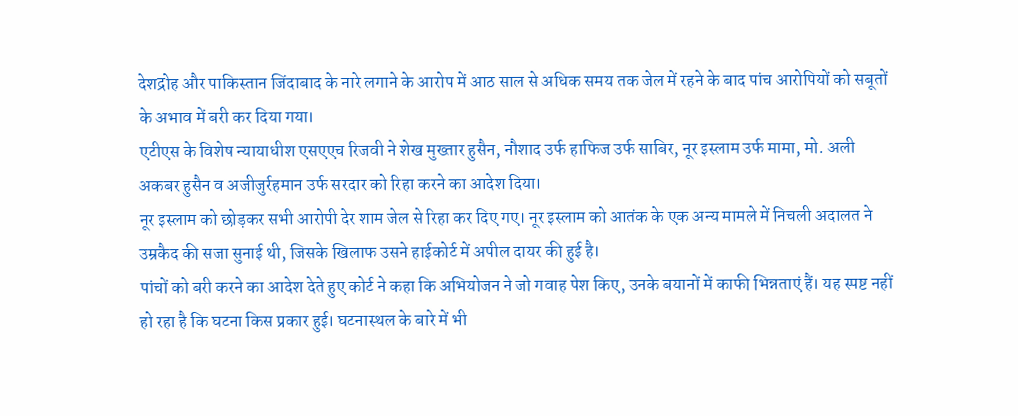देशद्रोह और पाकिस्तान जिंदाबाद के नारे लगाने के आरोप में आठ साल से अधिक समय तक जेल में रहने के बाद पांच आरोपियों को सबूतों के अभाव में बरी कर दिया गया।
एटीएस के विशेष न्यायाधीश एसएएच रिजवी ने शेख मुख्तार हुसैन, नौशाद उर्फ हाफिज उर्फ साबिर, नूर इस्लाम उर्फ मामा, मो. अली अकबर हुसैन व अजीजुर्रहमान उर्फ सरदार को रिहा करने का आदेश दिया।
नूर इस्लाम को छोड़कर सभी आरोपी देर शाम जेल से रिहा कर दिए गए। नूर इस्लाम को आतंक के एक अन्य मामले में निचली अदालत ने उम्रकैद की सजा सुनाई थी, जिसके खिलाफ उसने हाईकोर्ट में अपील दायर की हुई है।
पांचों को बरी करने का आदेश देते हुए कोर्ट ने कहा कि अभियोजन ने जो गवाह पेश किए, उनके बयानों में काफी भिन्नताएं हैं। यह स्पष्ट नहीं हो रहा है कि घटना किस प्रकार हुई। घटनास्थल के बारे में भी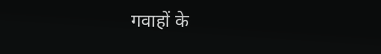गवाहों के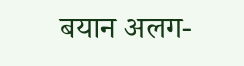बयान अलग-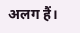अलग हैं।